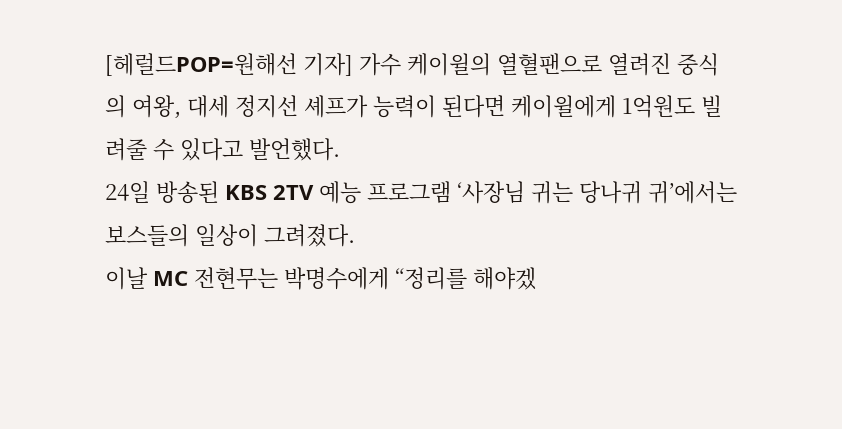[헤럴드POP=원해선 기자] 가수 케이윌의 열혈팬으로 열려진 중식의 여왕, 대세 정지선 셰프가 능력이 된다면 케이윌에게 1억원도 빌려줄 수 있다고 발언했다.
24일 방송된 KBS 2TV 예능 프로그램 ‘사장님 귀는 당나귀 귀’에서는 보스들의 일상이 그려졌다.
이날 MC 전현무는 박명수에게 “정리를 해야겠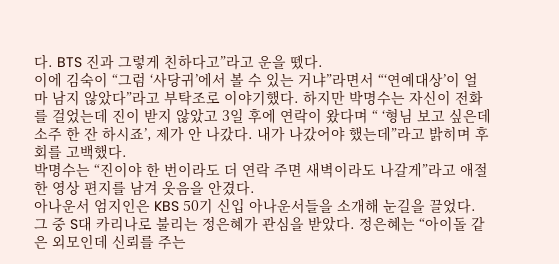다. BTS 진과 그렇게 친하다고”라고 운을 뗐다.
이에 김숙이 “그럼 ‘사당귀’에서 볼 수 있는 거냐”라면서 “‘연예대상’이 얼마 남지 않았다”라고 부탁조로 이야기했다. 하지만 박명수는 자신이 전화를 걸었는데 진이 받지 않았고 3일 후에 연락이 왔다며 “ ‘형님 보고 싶은데 소주 한 잔 하시죠’, 제가 안 나갔다. 내가 나갔어야 했는데”라고 밝히며 후회를 고백했다.
박명수는 “진이야 한 번이라도 더 연락 주면 새벽이라도 나갈게”라고 애절한 영상 편지를 남겨 웃음을 안겼다.
아나운서 엄지인은 KBS 50기 신입 아나운서들을 소개해 눈길을 끌었다. 그 중 S대 카리나로 불리는 정은혜가 관심을 받았다. 정은혜는 “아이돌 같은 외모인데 신뢰를 주는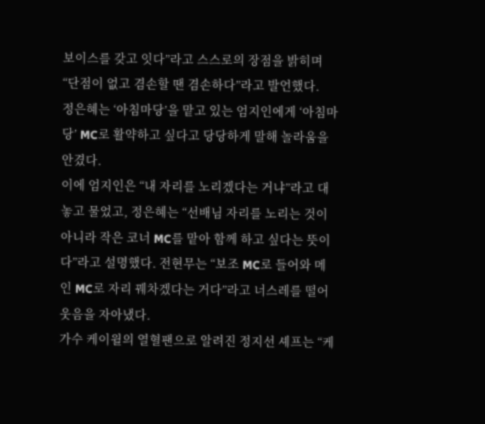보이스를 갖고 잇다”라고 스스로의 장점을 밝히며 “단점이 없고 겸손할 땐 겸손하다”라고 발언했다.
정은혜는 ‘아침마당’을 맡고 있는 엄지인에게 ‘아침마당’ MC로 활약하고 싶다고 당당하게 말해 놀라움을 안겼다.
이에 엄지인은 “내 자리를 노리겠다는 거냐”라고 대놓고 물었고, 정은혜는 “선배님 자리를 노리는 것이 아니라 작은 코너 MC를 맡아 함께 하고 싶다는 뜻이다”라고 설명했다. 전현무는 “보조 MC로 들어와 메인 MC로 자리 꿰차겠다는 거다”라고 너스레를 떨어 웃음을 자아냈다.
가수 케이윌의 열혈팬으로 알려진 정지선 셰프는 “케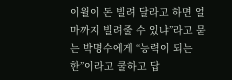이윌이 돈 빌려 달라고 하면 얼마까지 빌려줄 수 있냐”라고 묻는 박명수에게 “능력이 되는 한”이라고 쿨하고 답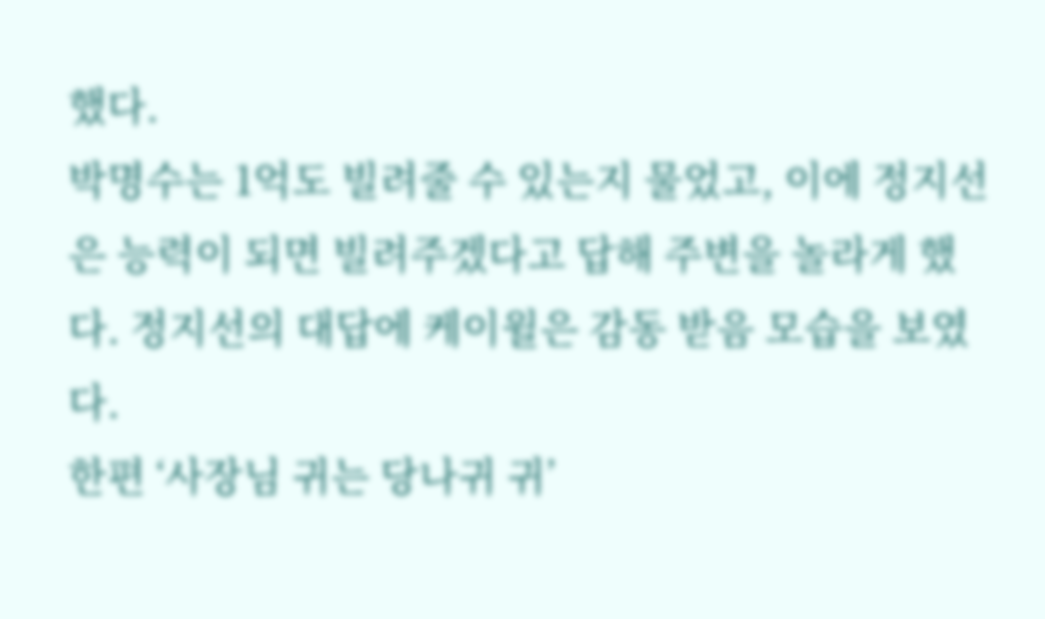했다.
박명수는 1억도 빌려줄 수 있는지 물었고, 이에 정지선은 능력이 되면 빌려주겠다고 답해 주변을 놀라게 했다. 정지선의 대답에 케이윌은 감동 받음 모습을 보였다.
한편 ‘사장님 귀는 당나귀 귀’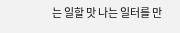는 일할 맛 나는 일터를 만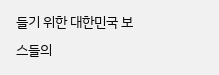들기 위한 대한민국 보스들의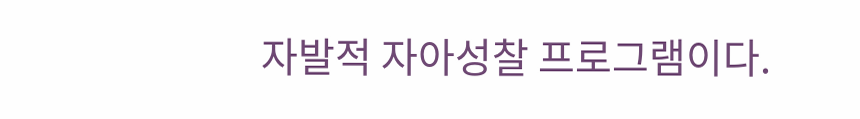자발적 자아성찰 프로그램이다.